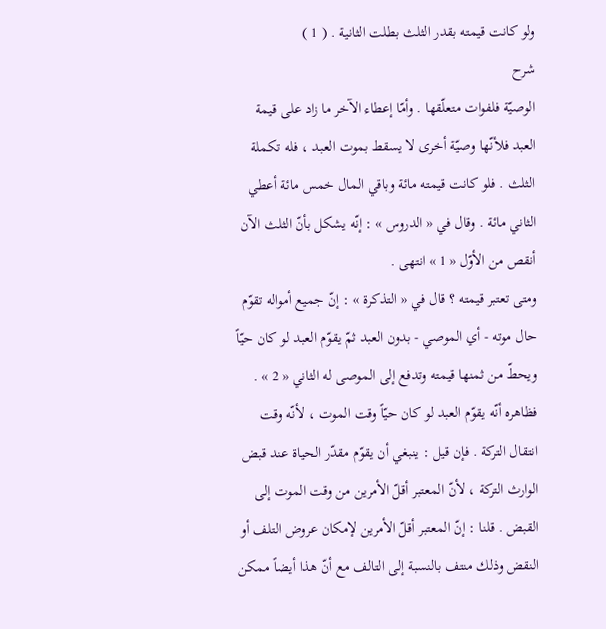ولو كانت قيمته بقدر الثلث بطلت الثانية . ( 1 )
شرح
الوصيّة فلفوات متعلّقها . وأمّا إعطاء الآخر ما زاد على قيمة العبد فلأنّها وصيّة أخرى لا يسقط بموت العبد ، فله تكملة الثلث . فلو كانت قيمته مائة وباقي المال خمس مائة أعطي الثاني مائة . وقال في « الدروس » : إنّه يشكل بأنّ الثلث الآن أنقص من الأوّل « 1 » انتهى .
ومتى تعتبر قيمته ؟ قال في « التذكرة » : إنّ جميع أمواله تقوّم حال موته - أي الموصي - بدون العبد ثمّ يقوّم العبد لو كان حيّاً ويحطّ من ثمنها قيمته وتدفع إلى الموصى له الثاني « 2 » . فظاهره أنّه يقوّم العبد لو كان حيّاً وقت الموت ، لأنّه وقت انتقال التركة . فإن قيل : ينبغي أن يقوّم مقدّر الحياة عند قبض الوارث التركة ، لأنّ المعتبر أقلّ الأمرين من وقت الموت إلى القبض . قلنا : إنّ المعتبر أقلّ الأمرين لإمكان عروض التلف أو النقض وذلك منتف بالنسبة إلى التالف مع أنّ هذا أيضاً ممكن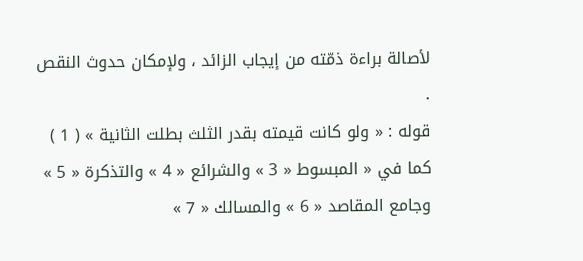لأصالة براءة ذمّته من إيجاب الزائد ، ولإمكان حدوث النقص .
قوله : « ولو كانت قيمته بقدر الثلث بطلت الثانية » ( 1 ) كما في « المبسوط « 3 » والشرائع « 4 » والتذكرة « 5 » وجامع المقاصد « 6 » والمسالك « 7 »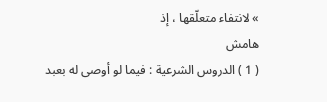» لانتفاء متعلّقها ، إذ
هامش
( 1 ) الدروس الشرعية : فيما لو أوصى له بعبد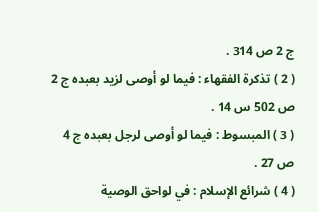ج 2 ص 314 .
( 2 ) تذكرة الفقهاء : فيما لو أوصى لزيد بعبده ج 2 ص 502 س 14 .
( 3 ) المبسوط : فيما لو أوصى لرجل بعبده ج 4 ص 27 .
( 4 ) شرائع الإسلام : في لواحق الوصية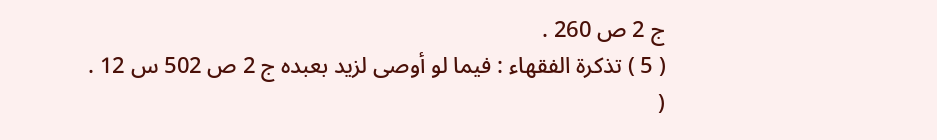ج 2 ص 260 .
( 5 ) تذكرة الفقهاء : فيما لو أوصى لزيد بعبده ج 2 ص 502 س 12 .
(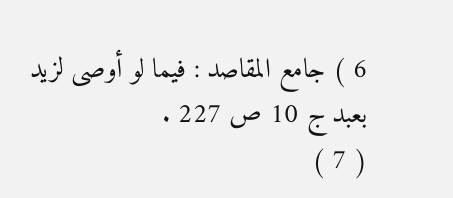6 ) جامع المقاصد : فيما لو أوصى لزيد بعبد ج 10 ص 227 .
( 7 )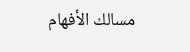مسالك الأفهام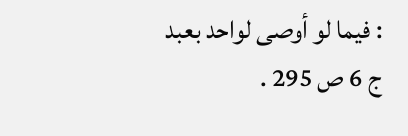: فيما لو أوصى لواحد بعبد ج 6 ص 295 .